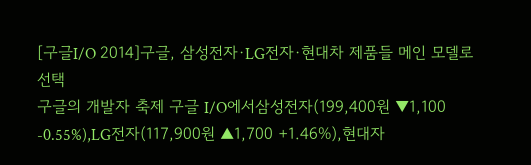[구글I/O 2014]구글, 삼성전자·LG전자·현대차 제품들 메인 모델로 선택
구글의 개발자 축제 구글 I/O에서삼성전자(199,400원 ▼1,100 -0.55%),LG전자(117,900원 ▲1,700 +1.46%),현대자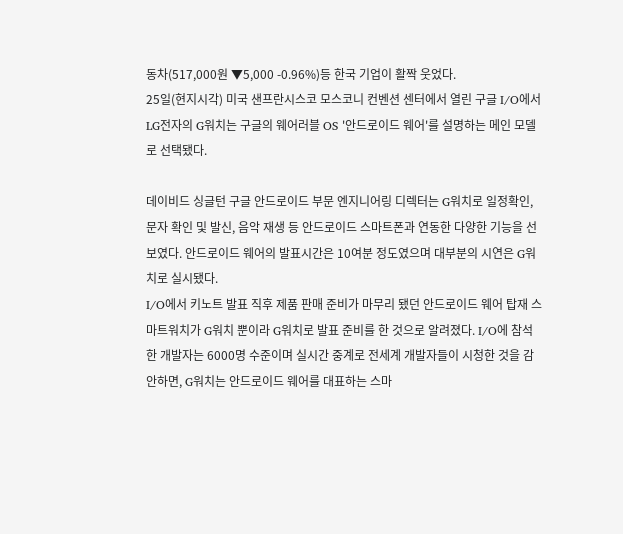동차(517,000원 ▼5,000 -0.96%)등 한국 기업이 활짝 웃었다.
25일(현지시각) 미국 샌프란시스코 모스코니 컨벤션 센터에서 열린 구글 I/O에서 LG전자의 G워치는 구글의 웨어러블 OS '안드로이드 웨어'를 설명하는 메인 모델로 선택됐다.

데이비드 싱글턴 구글 안드로이드 부문 엔지니어링 디렉터는 G워치로 일정확인, 문자 확인 및 발신, 음악 재생 등 안드로이드 스마트폰과 연동한 다양한 기능을 선보였다. 안드로이드 웨어의 발표시간은 10여분 정도였으며 대부분의 시연은 G워치로 실시됐다.
I/O에서 키노트 발표 직후 제품 판매 준비가 마무리 됐던 안드로이드 웨어 탑재 스마트워치가 G워치 뿐이라 G워치로 발표 준비를 한 것으로 알려졌다. I/O에 참석한 개발자는 6000명 수준이며 실시간 중계로 전세계 개발자들이 시청한 것을 감안하면, G워치는 안드로이드 웨어를 대표하는 스마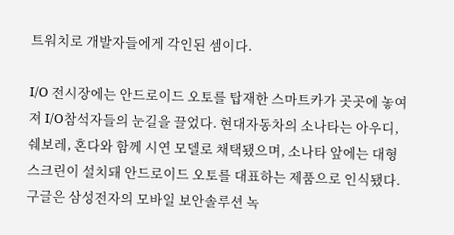트워치로 개발자들에게 각인된 셈이다.

I/O 전시장에는 안드로이드 오토를 탑재한 스마트카가 곳곳에 놓여져 I/O참석자들의 눈길을 끌었다. 현대자동차의 소나타는 아우디, 쉐보레, 혼다와 함께 시연 모델로 채택됐으며, 소나타 앞에는 대형 스크린이 설치돼 안드로이드 오토를 대표하는 제품으로 인식됐다.
구글은 삼성전자의 모바일 보안솔루션 녹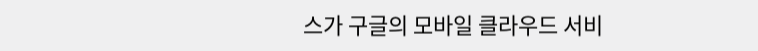스가 구글의 모바일 클라우드 서비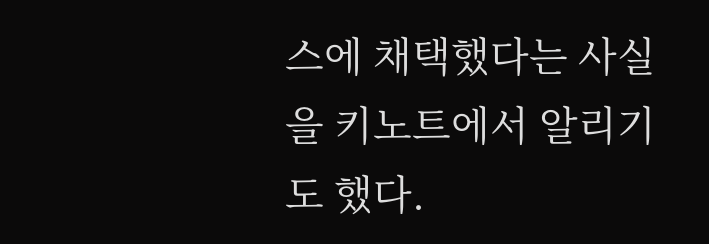스에 채택했다는 사실을 키노트에서 알리기도 했다.